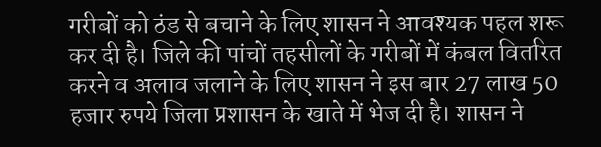गरीबों को ठंड से बचाने के लिए शासन ने आवश्यक पहल शरू कर दी है। जिले की पांचों तहसीलों के गरीबों में कंबल वितरित करने व अलाव जलाने के लिए शासन ने इस बार 27 लाख 50 हजार रुपये जिला प्रशासन के खाते में भेज दी है। शासन ने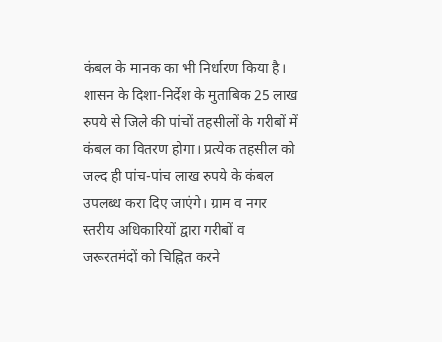कंबल के मानक का भी निर्धारण किया है।
शासन के दिशा-निर्देश के मुताबिक 25 लाख रुपये से जिले की पांचों तहसीलों के गरीबों में कंबल का वितरण होगा। प्रत्येक तहसील को जल्द ही पांच-पांच लाख रुपये के कंबल उपलब्ध करा दिए जाएंगे। ग्राम व नगर स्तरीय अधिकारियों द्वारा गरीबों व जरूरतमंदों को चिह्नित करने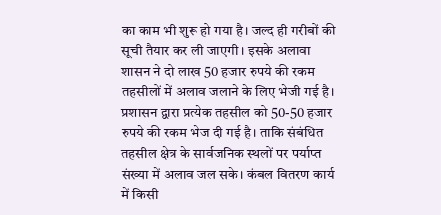का काम भी शुरू हो गया है। जल्द ही गरीबों की सूची तैयार कर ली जाएगी। इसके अलावा शासन ने दो लाख 50 हजार रुपये की रकम तहसीलों में अलाव जलाने के लिए भेजी गई है।
प्रशासन द्वारा प्रत्येक तहसील को 50-50 हजार रुपये की रकम भेज दी गई है। ताकि संबंधित तहसील क्षेत्र के सार्वजनिक स्थलों पर पर्याप्त संख्या में अलाव जल सके। कंबल वितरण कार्य में किसी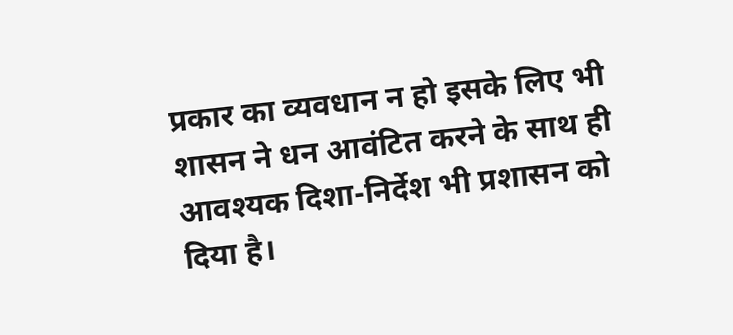प्रकार का व्यवधान न हो इसके लिए भी शासन ने धन आवंटित करने के साथ ही आवश्यक दिशा-निर्देश भी प्रशासन को दिया है।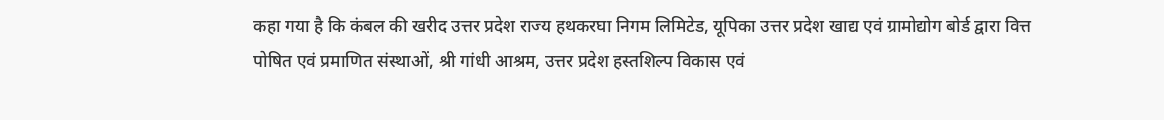कहा गया है कि कंबल की खरीद उत्तर प्रदेश राज्य हथकरघा निगम लिमिटेड, यूपिका उत्तर प्रदेश खाद्य एवं ग्रामोद्योग बोर्ड द्वारा वित्त पोषित एवं प्रमाणित संस्थाओं, श्री गांधी आश्रम, उत्तर प्रदेश हस्तशिल्प विकास एवं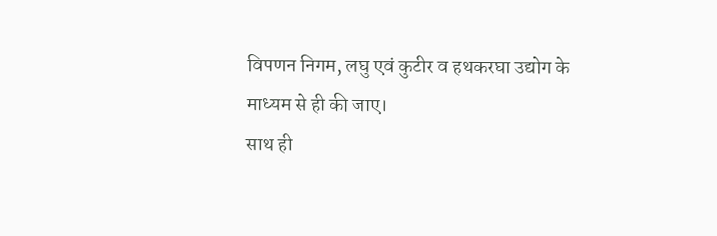विपणन निगम, लघु एवं कुटीर व हथकरघा उद्योग के माध्यम से ही की जाए।
साथ ही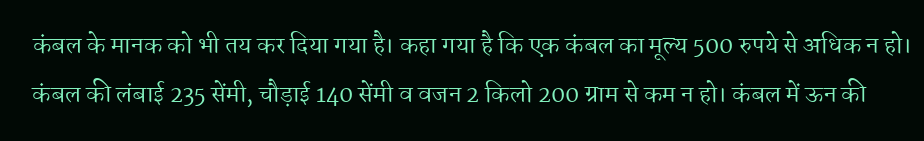कंबल के मानक को भी तय कर दिया गया है। कहा गया है कि एक कंबल का मूल्य 500 रुपये से अधिक न हो। कंबल की लंबाई 235 सेंमी, चौड़ाई 140 सेंमी व वजन 2 किलो 200 ग्राम से कम न हो। कंबल में ऊन की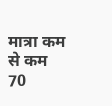मात्रा कम से कम 70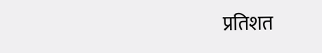प्रतिशत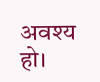अवश्य हो।